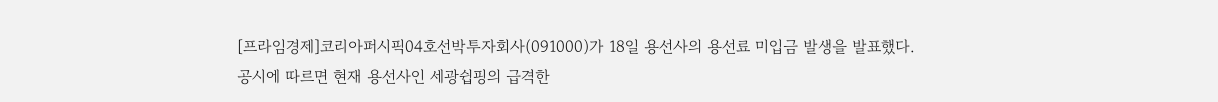[프라임경제]코리아퍼시픽04호선박투자회사(091000)가 18일 용선사의 용선료 미입금 발생을 발표했다.
공시에 따르면 현재 용선사인 세광쉽핑의 급격한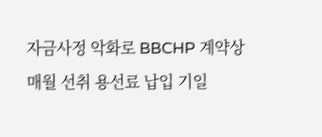자금사정 악화로 BBCHP 계약상 매월 선취 용선료 납입 기일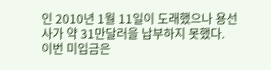인 2010년 1월 11일이 도래했으나 용선사가 약 31만달러을 납부하지 못했다.
이번 미입금은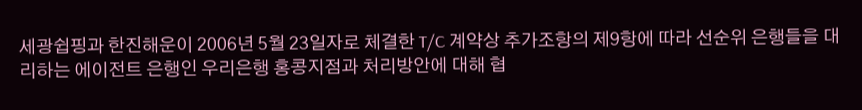세광쉽핑과 한진해운이 2006년 5월 23일자로 체결한 T/C 계약상 추가조항의 제9항에 따라 선순위 은행들을 대리하는 에이전트 은행인 우리은행 홍콩지점과 처리방안에 대해 협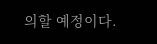의할 예정이다.